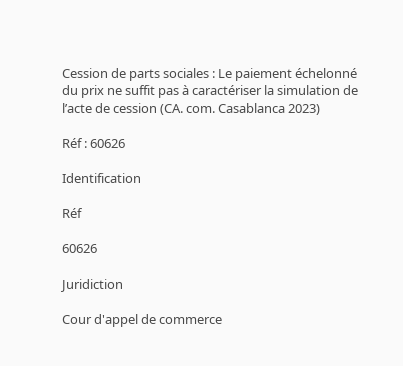Cession de parts sociales : Le paiement échelonné du prix ne suffit pas à caractériser la simulation de l’acte de cession (CA. com. Casablanca 2023)

Réf : 60626

Identification

Réf

60626

Juridiction

Cour d'appel de commerce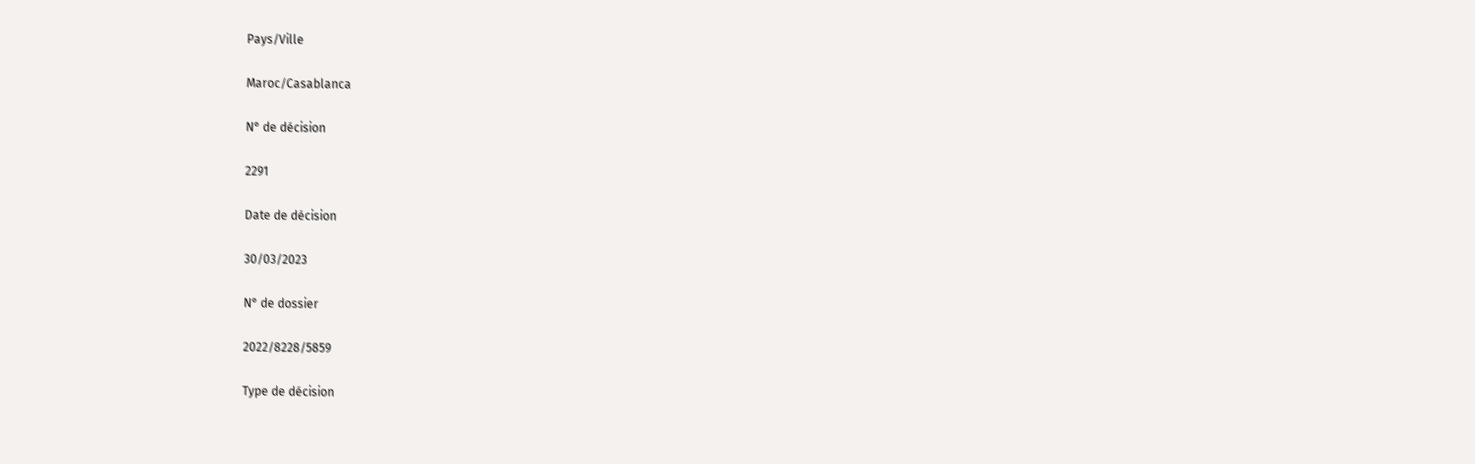Pays/Ville

Maroc/Casablanca

N° de décision

2291

Date de décision

30/03/2023

N° de dossier

2022/8228/5859

Type de décision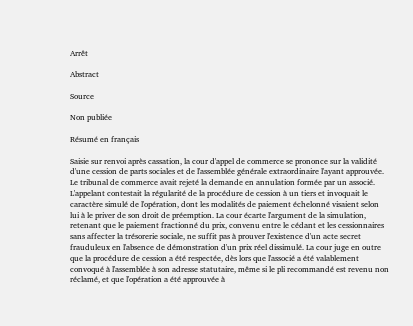Arrêt

Abstract

Source

Non publiée

Résumé en français

Saisie sur renvoi après cassation, la cour d'appel de commerce se prononce sur la validité d'une cession de parts sociales et de l'assemblée générale extraordinaire l'ayant approuvée. Le tribunal de commerce avait rejeté la demande en annulation formée par un associé. L'appelant contestait la régularité de la procédure de cession à un tiers et invoquait le caractère simulé de l'opération, dont les modalités de paiement échelonné visaient selon lui à le priver de son droit de préemption. La cour écarte l'argument de la simulation, retenant que le paiement fractionné du prix, convenu entre le cédant et les cessionnaires sans affecter la trésorerie sociale, ne suffit pas à prouver l'existence d'un acte secret frauduleux en l'absence de démonstration d'un prix réel dissimulé. La cour juge en outre que la procédure de cession a été respectée, dès lors que l'associé a été valablement convoqué à l'assemblée à son adresse statutaire, même si le pli recommandé est revenu non réclamé, et que l'opération a été approuvée à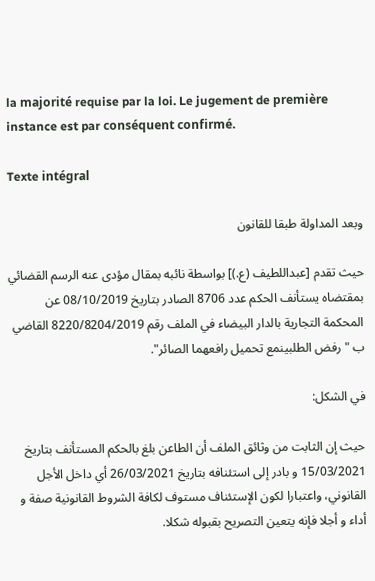la majorité requise par la loi. Le jugement de première instance est par conséquent confirmé.

Texte intégral

وبعد المداولة طبقا للقانون

حيث تقدم [عبداللطيف (ع.)] بواسطة نائبه بمقال مؤدى عنه الرسم القضائي بمقتضاه يستأنف الحكم عدد 8706 الصادر بتاريخ 08/10/2019 عن المحكمة التجارية بالدار البيضاء في الملف رقم 8220/8204/2019 القاضي ب " رفض الطلبينمع تحميل رافعهما الصائر".

في الشكل:

حيث إن الثابت من وثائق الملف أن الطاعن بلغ بالحكم المستأنف بتاريخ 15/03/2021 و بادر إلى استئنافه بتاريخ 26/03/2021 أي داخل الأجل القانوني، واعتبارا لكون الإستئناف مستوف لكافة الشروط القانونية صفة و أداء و أجلا فإنه يتعين التصريح بقبوله شكلا.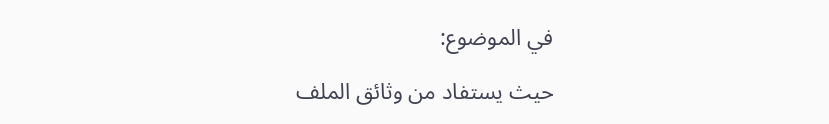في الموضوع:

حيث يستفاد من وثائق الملف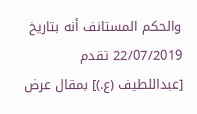والحكم المستانف أنه بتاريخ 22/07/2019 تقدم [عبداللطيف (ع.)] بمقال عرض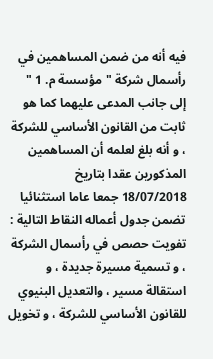فيه أنه من ضمن المساهمين في رأسمال شركة "مؤسسة م. 1 " إلى جانب المدعى عليهما كما هو ثابت من القانون الأساسي للشركة ، و أنه بلغ لعلمه أن المساهمين المذكورين عقدا بتاريخ 18/07/2018 جمعا عاما استثنائيا تضمن جدول أعماله النقاط التالية : تفويت حصص في رأسمال الشركة ، و تسمية مسيرة جديدة ، و استقالة مسير ، والتعديل البنيوي للقانون الأساسي للشركة ، و تخويل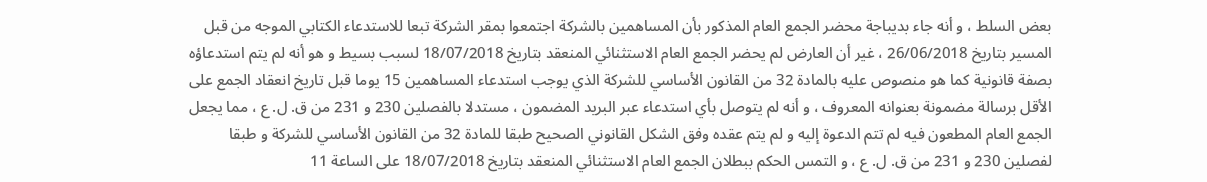بعض السلط ، و أنه جاء بديباجة محضر الجمع العام المذكور بأن المساهمين بالشركة اجتمعوا بمقر الشركة تبعا للاستدعاء الكتابي الموجه من قبل المسير بتاريخ 26/06/2018 ، غير أن العارض لم يحضر الجمع العام الاستثنائي المنعقد بتاريخ 18/07/2018 لسبب بسيط و هو أنه لم يتم استدعاؤه بصفة قانونية كما هو منصوص عليه بالمادة 32 من القانون الأساسي للشركة الذي يوجب استدعاء المساهمين 15 يوما قبل تاريخ انعقاد الجمع على الأقل برسالة مضمونة بعنوانه المعروف ، و أنه لم يتوصل بأي استدعاء عبر البريد المضمون ، مستدلا بالفصلين 230 و 231 من ق. ل. ع ، مما يجعل الجمع العام المطعون فيه لم تتم الدعوة إليه و لم يتم عقده وفق الشكل القانوني الصحيح طبقا للمادة 32 من القانون الأساسي للشركة و طبقا لفصلين 230 و 231 من ق. ل. ع ، و التمس الحكم ببطلان الجمع العام الاستثنائي المنعقد بتاريخ 18/07/2018 على الساعة 11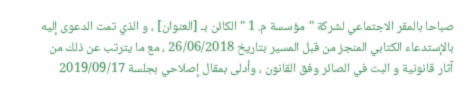صباحا بالمقر الاجتماعي لشركة "مؤسسة م. 1 " الكائن بـ [العنوان] ، و الذي تمت الدعوى إليه بالإستدعاء الكتابي المنجز من قبل المسير بتاريخ 26/06/2018 ، مع ما يترتب عن ذلك من آثار قانونية و البت في الصائر وفق القانون ، وأدلى بمقال إصلاحي بجلسة 2019/09/17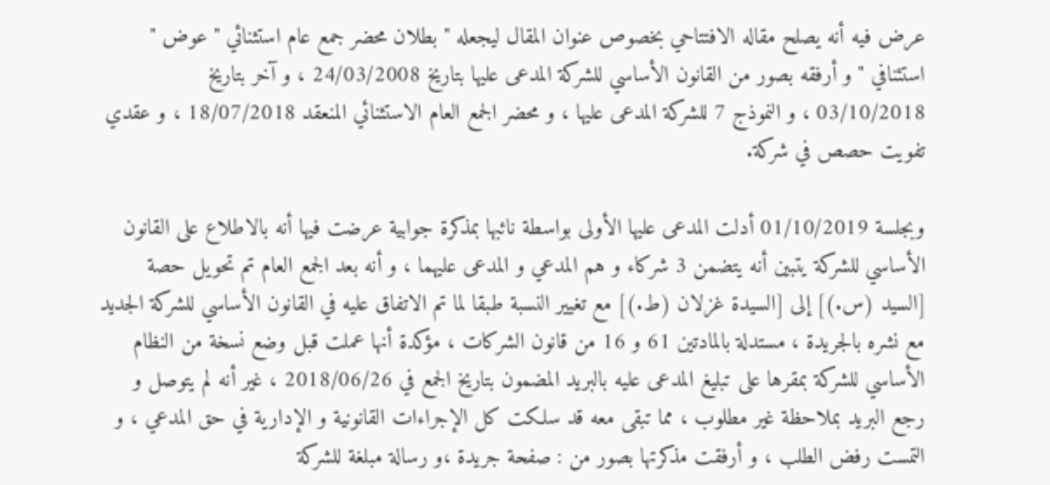عرض فيه أنه يصلح مقاله الافتتاحي بخصوص عنوان المقال ليجعله " بطلان محضر جمع عام استثنائي " عوض " استئنافي " و أرفقه بصور من القانون الأساسي للشركة المدعى عليها بتاريخ 24/03/2008 ، و آخر بتاريخ 03/10/2018 ، و النموذج 7 للشركة المدعى عليها ، و محضر الجمع العام الاستثنائي المنعقد 18/07/2018 ، و عقدي تفويت حصص في شركة.

وبجلسة 01/10/2019 أدلت المدعى عليها الأولى بواسطة نائبها بمذكرة جوابية عرضت فيها أنه بالاطلاع على القانون الأساسي للشركة يتبين أنه يتضمن 3 شركاء و هم المدعي و المدعى عليهما ، و أنه بعد الجمع العام تم تحويل حصة [السيد (س.)] إلى [السيدة غزلان (ط.)] مع تغيير النسبة طبقا لما تم الاتفاق عليه في القانون الأساسي للشركة الجديد مع نشره بالجريدة ، مستدلة بالمادتين 61 و 16 من قانون الشركات ، مؤكدة أنها عملت قبل وضع نسخة من النظام الأساسي للشركة بمقرها على تبليغ المدعى عليه بالبريد المضمون بتاريخ الجمع في 2018/06/26 ، غير أنه لم يتوصل و رجع البريد بملاحظة غير مطلوب ، مما تبقى معه قد سلكت كل الإجراءات القانونية و الإدارية في حق المدعي ، و التمست رفض الطلب ، و أرفقت مذكرتها بصور من : صفحة جريدة ،و رسالة مبلغة للشركة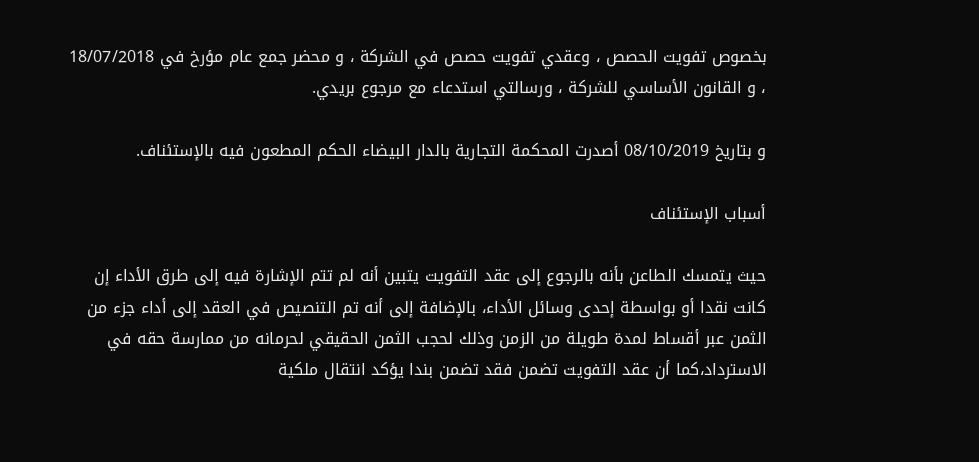بخصوص تفويت الحصص ، وعقدي تفويت حصص في الشركة ، و محضر جمع عام مؤرخ في 18/07/2018 ، و القانون الأساسي للشركة ، ورسالتي استدعاء مع مرجوع بريدي.

و بتاريخ 08/10/2019 أصدرت المحكمة التجارية بالدار البيضاء الحكم المطعون فيه بالإستئناف.

أسباب الإستئناف

حيث يتمسك الطاعن بأنه بالرجوع إلى عقد التفويت يتبين أنه لم تتم الإشارة فيه إلى طرق الأداء إن كانت نقدا أو بواسطة إحدى وسائل الأداء، بالإضافة إلى أنه تم التنصيص في العقد إلى أداء جزء من الثمن عبر أقساط لمدة طويلة من الزمن وذلك لحجب الثمن الحقيقي لحرمانه من ممارسة حقه في الاسترداد،كما أن عقد التفويت تضمن فقد تضمن بندا يؤكد انتقال ملكية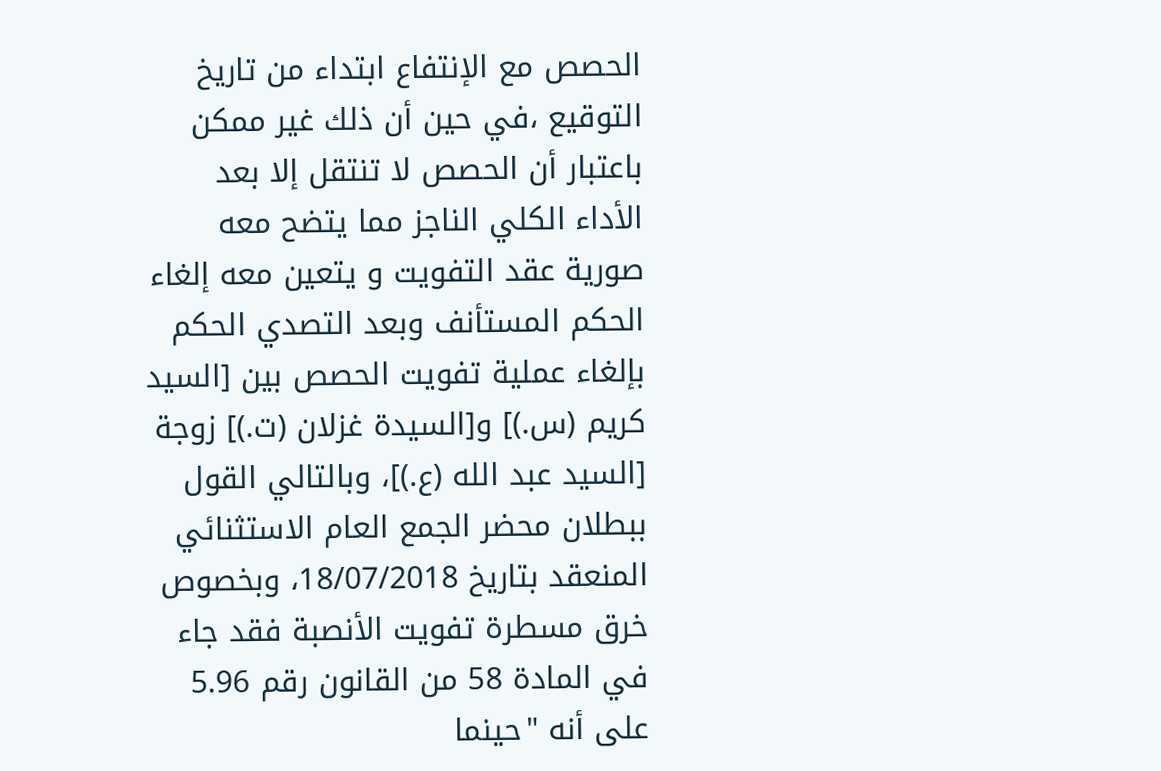الحصص مع الإنتفاع ابتداء من تاريخ التوقيع ،في حين أن ذلك غير ممكن باعتبار أن الحصص لا تنتقل إلا بعد الأداء الكلي الناجز مما يتضح معه صورية عقد التفويت و يتعين معه إلغاء الحكم المستأنف وبعد التصدي الحكم بإلغاء عملية تفويت الحصص بين [السيد كريم (س.)] و[السيدة غزلان (ت.)] زوجة [السيد عبد الله (ع.)]، وبالتالي القول ببطلان محضر الجمع العام الاستثنائي المنعقد بتاريخ 18/07/2018، وبخصوص خرق مسطرة تفويت الأنصبة فقد جاء في المادة 58 من القانون رقم 5.96 على أنه "حينما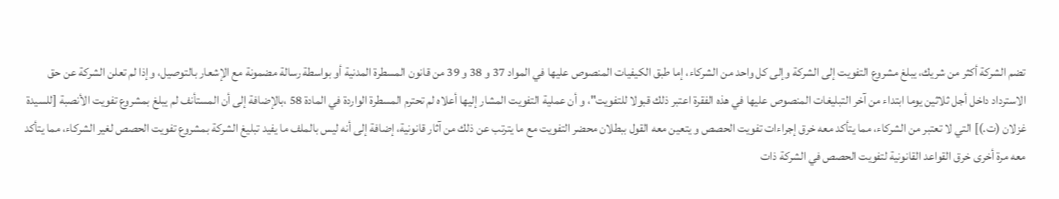تضم الشركة أكثر من شريك، يبلغ مشروع التفويت إلى الشركة وإلى كل واحد من الشركاء، إما طبق الكيفيات المنصوص عليها في المواد 37 و 38 و 39 من قانون المسطرة المدنية أو بواسطة رسالة مضمونة مع الإشعار بالتوصيل، وإذا لم تعلن الشركة عن حق الاسترداد داخل أجل ثلاثين يوما ابتداء من آخر التبليغات المنصوص عليها في هذه الفقرة اعتبر ذلك قبولا للتفويت"، و أن عملية التفويت المشار إليها أعلاه لم تحترم المسطرة الواردة في المادة 58 ،بالإضافة إلى أن المستأنف لم يبلغ بمشروع تفويت الأنصبة [للسيدة غزلان (ت.)] التي لا تعتبر من الشركاء، مما يتأكد معه خرق إجراءات تفويت الحصص و يتعين معه القول ببطلان محضر التفويت مع ما يترتب عن ذلك من آثار قانونية، إضافة إلى أنه ليس بالملف ما يفيد تبليغ الشركة بمشروع تفويت الحصص لغير الشركاء، مما يتأكد معه مرة أخرى خرق القواعد القانونية لتفويت الحصص في الشركة ذات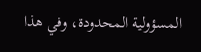المسؤولية المحدودة، وفي هذا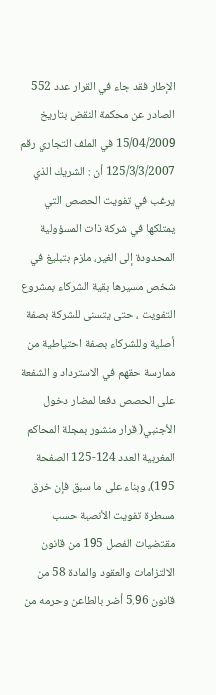الإطار فقد جاء في القرار عدد 552 الصادر عن محكمة النقض بتاريخ 15/04/2009 في الملف التجاري رقم 125/3/3/2007 أن : الشريك الذي يرغب في تفويت الحصص التي يمتلكها في شركة ذات المسؤولية المحدودة إلى الغير، ملزم بتبليغ في شخص مسيرها بقية الشركاء بمشروع التفويت ، حتى يتسنى للشركة بصفة أصلية وللشركاء بصفة احتياطية من ممارسة حقهم في الاسترداد و الشفعة على الحصص دفعا لمضار دخول الأجنبي( قرار منشور بمجلة المحاكم المغربية العدد 124-125 الصفحة 195)، وبناء على ما سبق فإن خرق مسطرة تفويت الأنصبة حسب مقتضيات الفصل 195 من قانون الالتزامات والعقود والمادة 58 من قانون 5.96 أضر بالطاعن وحرمه من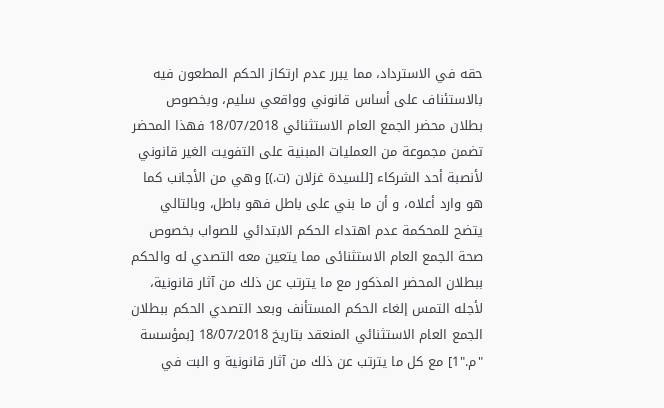حقه في الاسترداد، مما يبرر عدم ارتكاز الحكم المطعون فيه بالاستئناف على أساس قانوني وواقعي سليم، وبخصوص بطلان محضر الجمع العام الاستثنائي 18/07/2018 فهذا المحضر تضمن مجموعة من العمليات المبنية على التفويت الغير قانوني لأنصبة أحد الشركاء [للسيدة غزلان (ت.)] وهي من الأجانب كما هو وارد أعلاه، و أن ما بني على باطل فهو باطل، وبالتالي يتضح للمحكمة عدم اهتداء الحكم الابتدائي للصواب بخصوص صحة الجمع العام الاستثنائى مما يتعين معه التصدي له والحكم ببطلان المحضر المذكور مع ما يترتب عن ذلك من آثار قانونية، لأجله التمس إلغاء الحكم المستأنف وبعد التصدي الحكم ببطلان الجمع العام الاستثنائي المنعقد بتاريخ 18/07/2018 [بمؤسسة "م."1] مع كل ما يترتب عن ذلك من آثار قانونية و البت في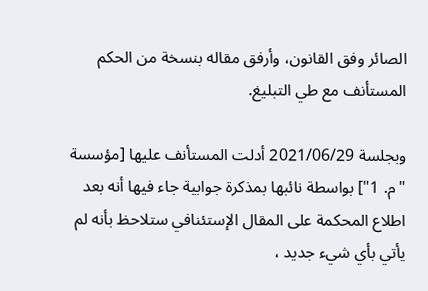الصائر وفق القانون، وأرفق مقاله بنسخة من الحكم المستأنف مع طي التبليغ.

وبجلسة 2021/06/29 أدلت المستأنف عليها [مؤسسة "م. 1"] بواسطة نائبها بمذكرة جوابية جاء فيها أنه بعد اطلاع المحكمة على المقال الإستئنافي ستلاحظ بأنه لم يأتي بأي شيء جديد ،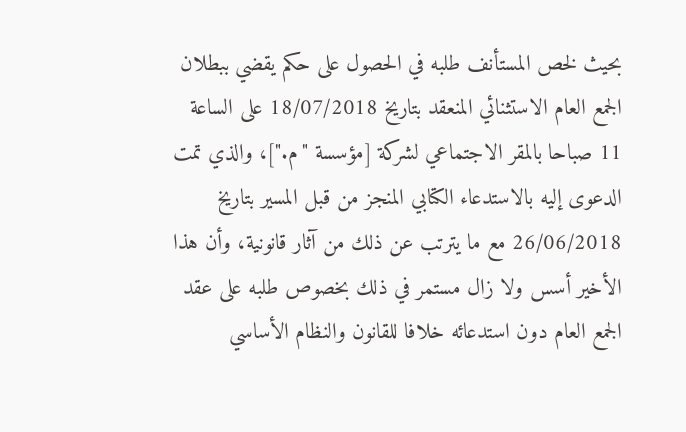بحيث لخص المستأنف طلبه في الحصول على حكم يقضي ببطلان الجمع العام الاستثنائي المنعقد بتاريخ 18/07/2018 على الساعة 11 صباحا بالمقر الاجتماعي لشركة [مؤسسة "م."]، والذي تمت الدعوى إليه بالاستدعاء الكتابي المنجز من قبل المسير بتاريخ 26/06/2018 مع ما يترتب عن ذلك من آثار قانونية، وأن هذا الأخير أسس ولا زال مستمر في ذلك بخصوص طلبه على عقد الجمع العام دون استدعائه خلافا للقانون والنظام الأساسي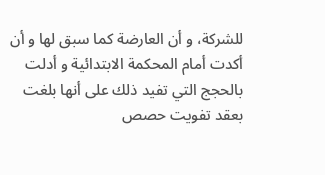للشركة، و أن العارضة كما سبق لها و أن أكدت أمام المحكمة الابتدائية و أدلت بالحجج التي تفيد ذلك على أنها بلغت بعقد تفويت حصص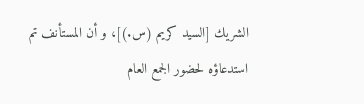الشريك [السيد كريم (س.)]، و أن المستأنف تم استدعاؤه لحضور الجمع العام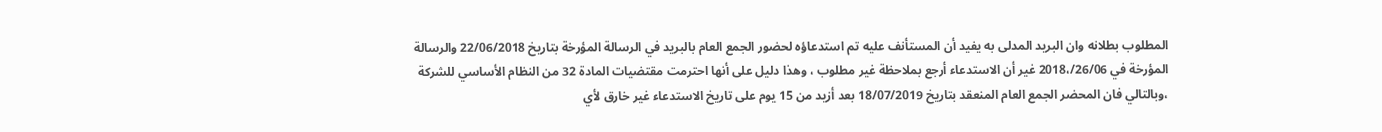المطلوب بطلانه وان البريد المدلى به يفيد أن المستأنف عليه تم استدعاؤه لحضور الجمع العام بالبريد في الرسالة المؤرخة بتاريخ 22/06/2018 والرسالة المؤرخة في 26/06/،2018 غير أن الاستدعاء أرجع بملاحظة غير مطلوب ، وهذا دليل على أنها احترمت مقتضيات المادة 32 من النظام الأساسي للشركة ،وبالتالي فان المحضر الجمع العام المنعقد بتاريخ 18/07/2019 بعد أزيد من 15 يوم على تاريخ الاستدعاء غير خارق لأي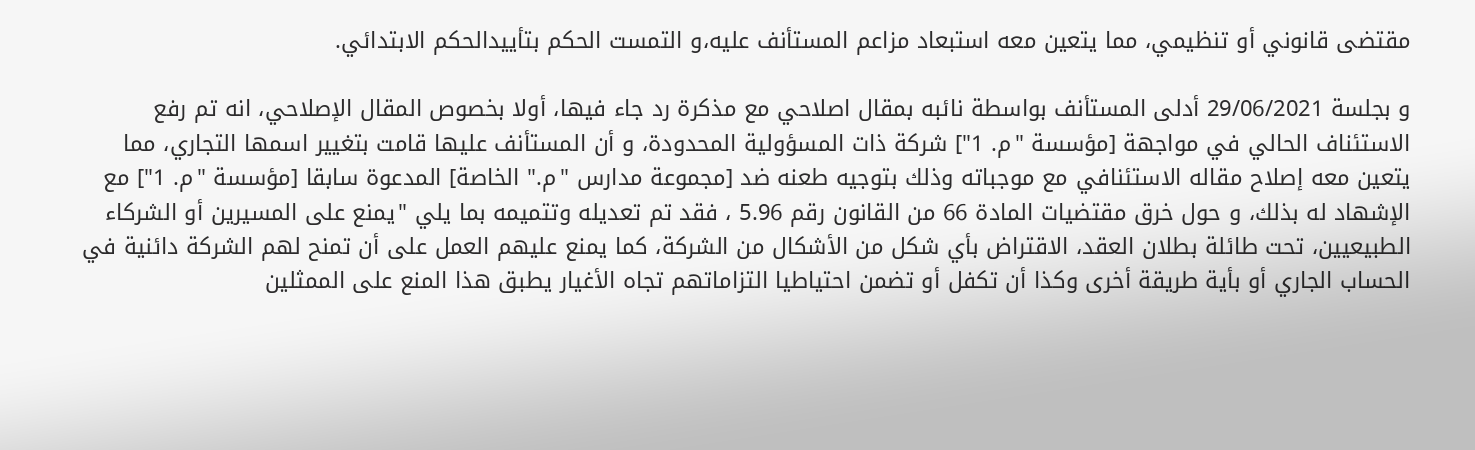مقتضى قانوني أو تنظيمي، مما يتعين معه استبعاد مزاعم المستأنف عليه،و التمست الحكم بتأييدالحكم الابتدائي.

و بجلسة 29/06/2021 أدلى المستأنف بواسطة نائبه بمقال اصلاحي مع مذكرة رد جاء فيها، أولا بخصوص المقال الإصلاحي، انه تم رفع الاستئناف الحالي في مواجهة [مؤسسة "م. 1"] شركة ذات المسؤولية المحدودة، و أن المستأنف عليها قامت بتغيير اسمها التجاري، مما يتعين معه إصلاح مقاله الاستئنافي مع موجباته وذلك بتوجيه طعنه ضد [مجموعة مدارس "م." الخاصة] المدعوة سابقا [مؤسسة "م. 1"] مع الإشهاد له بذلك، و حول خرق مقتضيات المادة 66 من القانون رقم 5.96 ، فقد تم تعديله وتتميمه بما يلي "يمنع على المسيرين أو الشركاء الطبيعيين، تحت طائلة بطلان العقد، الاقتراض بأي شكل من الأشكال من الشركة، كما يمنع عليهم العمل على أن تمنح لهم الشركة دائنية في الحساب الجاري أو بأية طريقة أخرى وكذا أن تكفل أو تضمن احتياطيا التزاماتهم تجاه الأغيار يطبق هذا المنع على الممثلين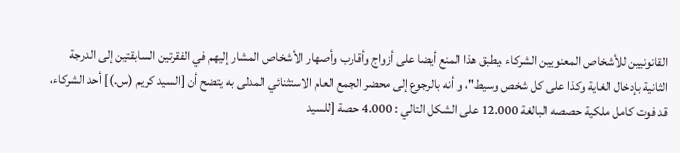القانونيين للأشخاص المعنويين الشركاء ،يطبق هذا المنع أيضا على أزواج وأقارب وأصهار الأشخاص المشار إليهم في الفقرتين السابقتين إلى الدرجة الثانية بإدخال الغاية وكذا على كل شخص وسيط"، و أنه بالرجوع إلى محضر الجمع العام الاستثنائي المدلى به يتضح أن [السيد كريم (س.)] أحد الشركاء، قد فوت كامل ملكية حصصه البالغة 12.000 على الشكل التالي : 4.000 حصة [للسيد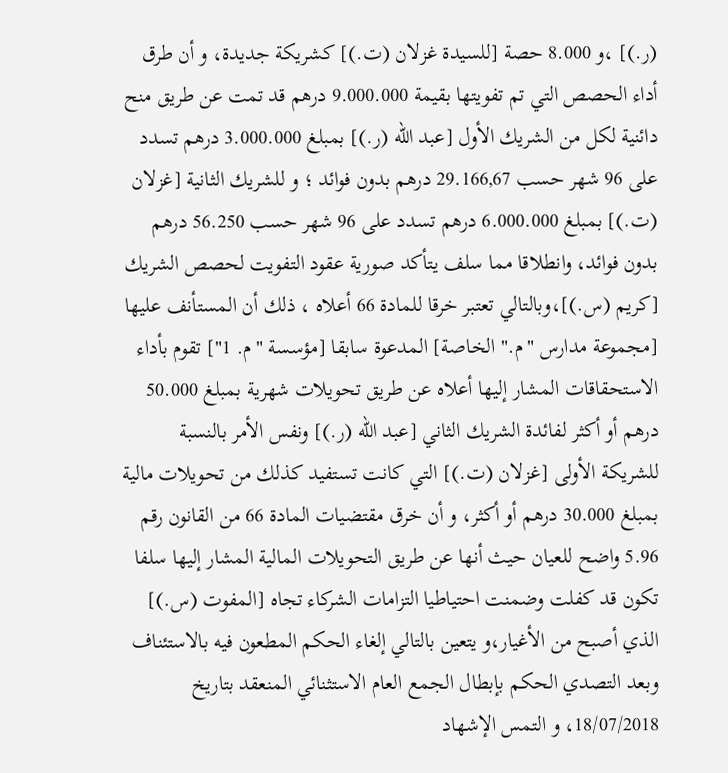(ر.)] ،و 8.000 حصة [للسيدة غزلان (ت.)] كشريكة جديدة، و أن طرق أداء الحصص التي تم تفويتها بقيمة 9.000.000 درهم قد تمت عن طريق منح دائنية لكل من الشريك الأول [عبد الله (ر.)] بمبلغ 3.000.000 درهم تسدد على 96 شهر حسب 29.166,67 درهم بدون فوائد ؛ و للشريك الثانية [غزلان (ت.)] بمبلغ 6.000.000 درهم تسدد على 96 شهر حسب 56.250 درهم بدون فوائد، وانطلاقا مما سلف يتأكد صورية عقود التفويت لحصص الشريك [كريم (س.)]،وبالتالي تعتبر خرقا للمادة 66 أعلاه ، ذلك أن المستأنف عليها [مجموعة مدارس "م." الخاصة] المدعوة سابقا [مؤسسة "م. 1"] تقوم بأداء الاستحقاقات المشار إليها أعلاه عن طريق تحويلات شهرية بمبلغ 50.000 درهم أو أكثر لفائدة الشريك الثاني [عبد الله (ر.)] ونفس الأمر بالنسبة للشريكة الأولى [غزلان (ت.)] التي كانت تستفيد كذلك من تحويلات مالية بمبلغ 30.000 درهم أو أكثر، و أن خرق مقتضيات المادة 66 من القانون رقم 5.96 واضح للعيان حيث أنها عن طريق التحويلات المالية المشار إليها سلفا تكون قد كفلت وضمنت احتياطيا التزامات الشركاء تجاه [المفوت (س.)] الذي أصبح من الأغيار،و يتعين بالتالي إلغاء الحكم المطعون فيه بالاستئناف وبعد التصدي الحكم بإبطال الجمع العام الاستثنائي المنعقد بتاريخ 18/07/2018، و التمس الإشهاد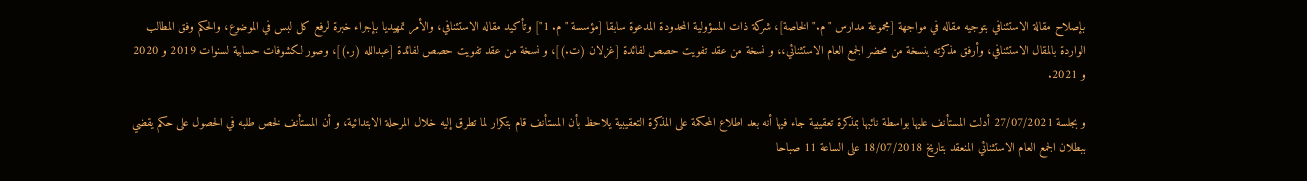بإصلاح مقالة الاستئنافي بتوجيه مقاله في مواجهة [مجموعة مدارس "م." الخاصة]، شركة ذات المسؤولية المحدودة المدعوة سابقا [مؤسسة "م. 1"] وتأكيد مقاله الاستئنافي، والأمر تمهيديا بإجراء خبرة لرفع كل لبس في الموضوع، والحكم وفق المطالب الواردة بالمقال الاستئنافي، وأرفق مذكرته بنسخة من محضر الجمع العام الاستثنائي،، و نسخة من عقد تفويت حصص لفائدة [غزلان (ت.)]، و نسخة من عقد تفويت حصص لفائدة [عبدالله (ر.)]، وصور لكشوفات حسابية لسنوات 2019 و 2020 و 2021.

و بجلسة 27/07/2021 أدلت المستأنف عليها بواسطة نائبها بمذكرة تعقيبية جاء فيها أنه بعد اطلاع المحكمة على المذكرة التعقيبية يلاحظ بأن المستأنف قام بتكرار لما تطرق إليه خلال المرحلة الابتدائية، و أن المستأنف لخص طلبه في الحصول على حكم يقضي ببطلان الجمع العام الاستثنائي المنعقد بتاريخ 18/07/2018 على الساعة 11 صباحا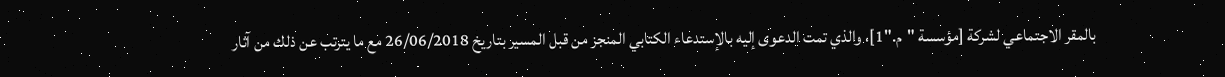بالمقر الاجتماعي لشركة [مؤسسة "م."1]، والذي تمت الدعوى إليه بالإستدعاء الكتابي المنجز من قبل المسير بتاريخ 26/06/2018 مع ما يترتب عن ذلك من آثار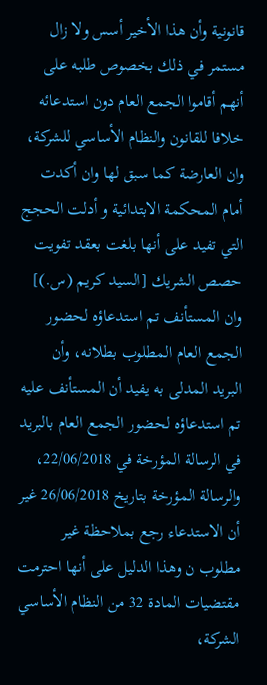قانونية وأن هذا الأخير أسس ولا زال مستمر في ذلك بخصوص طلبه على أنهم أقاموا الجمع العام دون استدعائه خلافا للقانون والنظام الأساسي للشركة، وان العارضة كما سبق لها وان أكدت أمام المحكمة الابتدائية و أدلت الحجج التي تفيد على أنها بلغت بعقد تفويت حصص الشريك [السيد كريم (س.)] وان المستأنف تم استدعاؤه لحضور الجمع العام المطلوب بطلانه، وأن البريد المدلى به يفيد أن المستأنف عليه تم استدعاؤه لحضور الجمع العام بالبريد في الرسالة المؤرخة في 22/06/2018، والرسالة المؤرخة بتاريخ 26/06/2018 غير أن الاستدعاء رجع بملاحظة غير مطلوب ن وهذا الدليل على أنها احترمت مقتضيات المادة 32 من النظام الأساسي الشركة،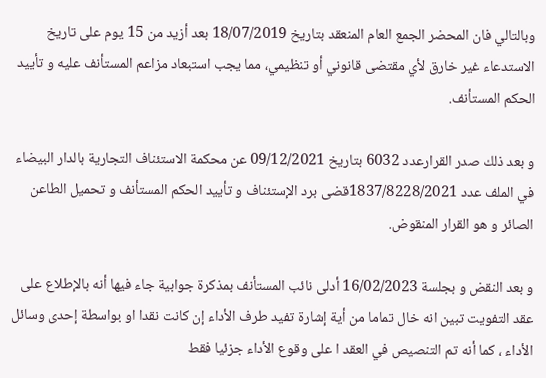وبالتالي فان المحضر الجمع العام المنعقد بتاريخ 18/07/2019 بعد أزيد من 15 يوم على تاريخ الاستدعاء غير خارق لأي مقتضى قانوني أو تنظيمي، مما يجب استبعاد مزاعم المستأنف عليه و تأييد الحكم المستأنف.

و بعد ذلك صدر القرارعدد 6032 بتاريخ 09/12/2021 عن محكمة الاستئناف التجارية بالدار البيضاء في الملف عدد 1837/8228/2021قضى برد الإستئناف و تأييد الحكم المستأنف و تحميل الطاعن الصائر و هو القرار المنقوض.

و بعد النقض و بجلسة 16/02/2023 أدلى نائب المستأنف بمذكرة جوابية جاء فيها أنه بالإطلاع على عقد التفويت تبين انه خال تماما من أية إشارة تفيد طرف الأداء إن كانت نقدا او بواسطة إحدى وسائل الأداء ، كما أنه تم التنصيص في العقد ا على وقوع الأداء جزئيا فقط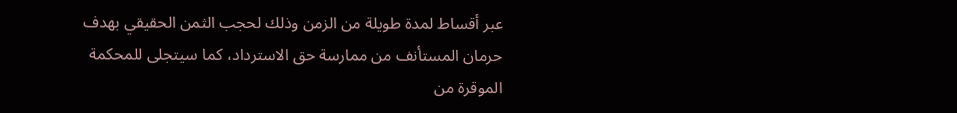عبر أقساط لمدة طويلة من الزمن وذلك لحجب الثمن الحقيقي بهدف حرمان المستأنف من ممارسة حق الاسترداد، كما سيتجلى للمحكمة الموقرة من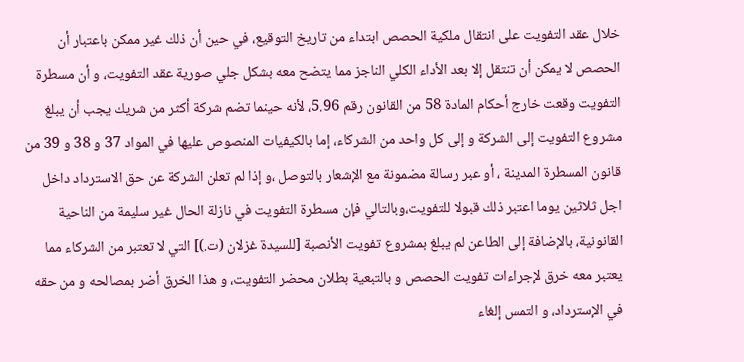خلال عقد التفويت على انتقال ملكية الحصص ابتداء من تاريخ التوقيع، في حين أن ذلك غير ممكن باعتبار أن الحصص لا يمكن أن تنتقل إلا بعد الأداء الكلي الناجز مما يتضح معه بشكل جلي صورية عقد التفويت، و أن مسطرة التفويت وقعت خارج أحكام المادة 58 من القانون رقم 5.96، لأنه حينما تضم شركة أكثر من شريك يجب أن يبلغ مشروع التفويت إلى الشركة و إلى كل واحد من الشركاء، إما بالكيفيات المنصوص عليها في المواد 37 و 38 و 39 من قانون المسطرة المدينة ، أو عبر رسالة مضمونة مع الإشعار بالتوصل ،و إذا لم تعلن الشركة عن حق الاسترداد داخل اجل ثلاثين يوما اعتبر ذلك قبولا للتفويت،وبالتالي فإن مسطرة التفويت في نازلة الحال غير سليمة من الناحية القانونية، بالإضافة إلى الطاعن لم يبلغ بمشروع تفويت الأنصبة [للسيدة غزلان (ت.)] التي لا تعتبر من الشركاء مما يعتبر معه خرق لإجراءات تفويت الحصص و بالتبعية بطلان محضر التفويت، و هذا الخرق أضر بمصالحه و من حقه في الإسترداد، و التمس إلغاء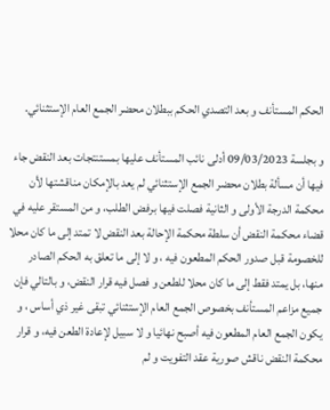الحكم المستأنف و بعد التصدي الحكم ببطلان محضر الجمع العام الإستثنائي.

و بجلسة 09/03/2023 أدلى نائب المستأنف عليها بمستنتجات بعد النقض جاء فيها أن مسألة بطلان محضر الجمع الإستثنائي لم يعد بالإمكان مناقشتها لأن محكمة الدرجة الأولى و الثانية فصلت فيها برفض الطلب، و من المستقر عليه في قضاء محكمة النقض أن سلطة محكمة الإحالة بعد النقض لا تمتد إلى ما كان محلا للخصومة قبل صدور الحكم المطعون فيه ، و لا إلى ما تعلق به الحكم الصادر منها، بل يمتد فقط إلى ما كان محلا للطعن و فصل فيه قرار النقض، و بالتالي فإن جميع مزاعم المستأنف بخصوص الجمع العام الإستثنائي تبقى غير ذي أساس ، و يكون الجمع العام المطعون فيه أصبح نهائيا و لا سبيل لإعادة الطعن فيه، و قرار محكمة النقض ناقش صورية عقد التفويت و لم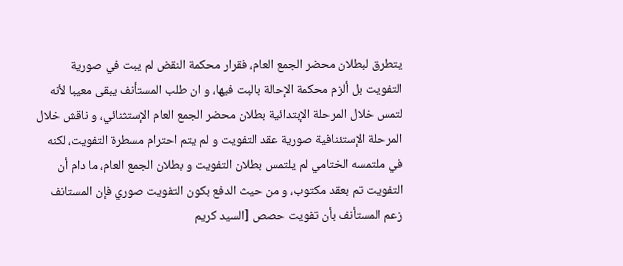يتطرق لبطلان محضر الجمع العام، فقرار محكمة النقض لم يبت في صورية التفويت بل ألزم محكمة الإحالة بالبت فيها، و ان طلب المستأنف يبقى معيبا لأنه لتمس خلال المرحلة الإبتدائية بطلان محضر الجمع العام الإستثنائي، و ناقش خلال المرحلة الإستئنافية صورية عقد التفويت و لم يتم احترام مسطرة التفويت، لكنه في ملتمسه الختامي لم يلتمس بطلان التفويت و بطلان الجمع العام، ما دام أن التفويت تم بعقد مكتوب، و من حيث الدفع بكون التفويت صوري فإن المستانف زعم المستأنف بأن تفويت حصص [السيد كريم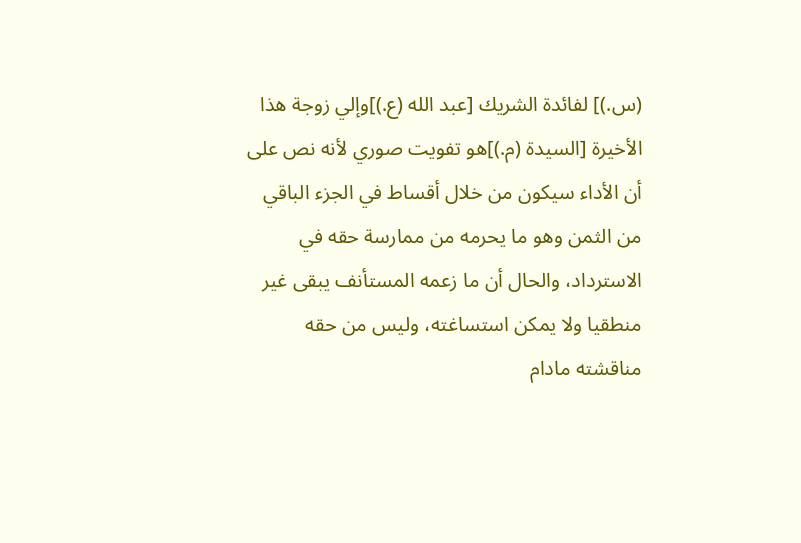(س.)] لفائدة الشريك [عبد الله (ع.)]وإلي زوجة هذا الأخيرة [السيدة (م.)]هو تفويت صوري لأنه نص على أن الأداء سيكون من خلال أقساط في الجزء الباقي من الثمن وهو ما يحرمه من ممارسة حقه في الاسترداد، والحال أن ما زعمه المستأنف يبقى غير منطقيا ولا يمكن استساغته، وليس من حقه مناقشته مادام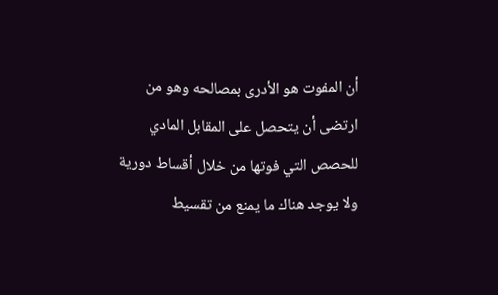أن المفوت هو الأدرى بمصالحه وهو من ارتضى أن يتحصل على المقابل المادي للحصص التي فوتها من خلال أقساط دورية ولا يوجد هناك ما يمنع من تقسيط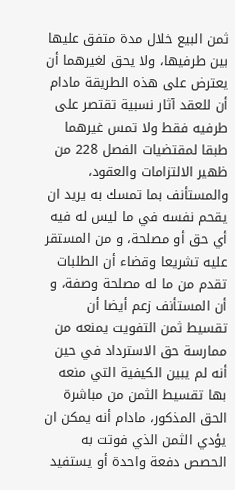ثمن البيع خلال مدة متفق عليها بين طرفيها، ولا يحق لغيرهما أن يعترض على هذه الطريقة مادام أن للعقد آثار نسبية تقتصر على طرفيه فقط ولا تمس غيرهما طبقا لمقتضيات الفصل 228 من ظهير الالتزامات والعقود، والمستأنف بما تمسك به يريد ان يقحم نفسه في ما ليس له فيه أي حق أو مصلحة، و من المستقر عليه تشريعا وقضاء أن الطلبات تقدم من ما له مصلحة وصفة، و أن المستأنف زعم أيضا أن تقسيط ثمن التفويت يمنعه من ممارسة حق الاسترداد في حين أنه لم يبين الكيفية التي منعه بها تقسيط الثمن من مباشرة الحق المذكور، مادام أنه يمكن ان يؤدي الثمن الذي فوتت به الحصص دفعة واحدة أو يستفيد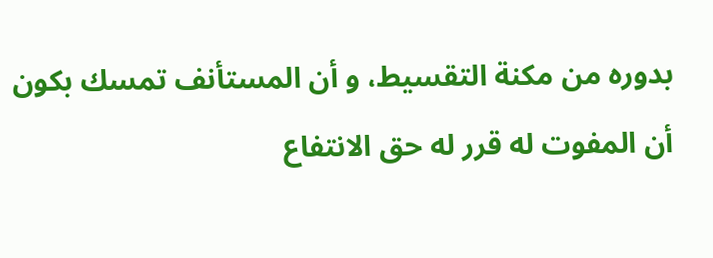بدوره من مكنة التقسيط، و أن المستأنف تمسك بكون أن المفوت له قرر له حق الانتفاع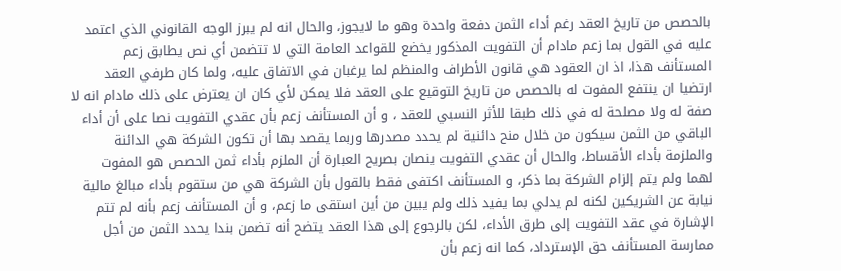بالحصص من تاريخ العقد رغم أداء الثمن دفعة واحدة وهو ما لايجوز، والحال انه لم يبرز الوجه القانوني الذي اعتمد عليه في القول بما زعم مادام أن التفويت المذكور يخضع للقواعد العامة التي لا تتضمن أي نص يطابق زعم المستأنف هذا، اذ ان العقود هي قانون الأطراف والمنظم لما يرغبان في الاتفاق عليه، ولما كان طرفي العقد ارتضيا ان ينتفع المفوت له بالحصص من تاريخ التوقيع على العقد فلا يمكن لأي كان ان يعترض على ذلك مادام انه لا صفة له ولا مصلحة له في ذلك طبقا للأثر النسبي للعقد ، و أن المستأنف زعم بأن عقدي التفويت نصا على أن أداء الباقي من الثمن سيكون من خلال منح دائنية لم يحدد مصدرها وربما يقصد بها أن تكون الشركة هي الدائنة والملزمة بأداء الأقساط، والحال أن عقدي التفويت ينصان بصريح العبارة أن الملزم بأداء ثمن الحصص هو المفوت لهما ولم يتم إلزام الشركة بما ذكر، و المستأنف اكتفى فقط بالقول بأن الشركة هي من ستقوم بأداء مبالغ مالية نيابة عن الشريكين لكنه لم يدلي بما يفيد ذلك ولم يبين من أين استقى ما زعم، و أن المستأنف زعم بأنه لم تتم الإشارة في عقد التفويت إلى طرق الأداء، لكن بالرجوع إلى هذا العقد يتضح أنه تضمن بندا يحدد الثمن من أجل ممارسة المستأنف حق الإسترداد، كما انه زعم بأن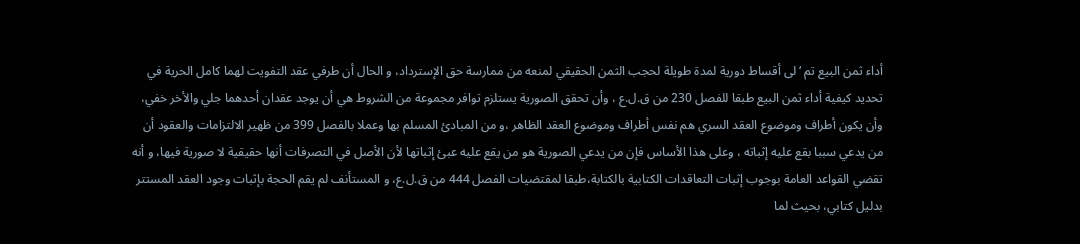أداء ثمن البيع تم ‘لى أقساط دورية لمدة طويلة لحجب الثمن الحقيقي لمنعه من ممارسة حق الإسترداد، و الحال أن طرفي عقد التفويت لهما كامل الحرية في تحديد كيفية أداء ثمن البيع طبقا للفصل 230 من ق.ل.ع ، وأن تحقق الصورية يستلزم توافر مجموعة من الشروط هي أن يوجد عقدان أحدهما جلي والأخر خفي، وأن يكون أطراف وموضوع العقد السري هم نفس أطراف وموضوع العقد الظاهر ،و من المبادئ المسلم بها وعملا بالفصل 399 من ظهير الالتزامات والعقود أن من يدعي سببا بقع عليه إثباته ، وعلى هذا الأساس فإن من يدعي الصورية هو من يقع عليه عبئ إثباتها لأن الأصل في التصرفات أنها حقيقية لا صورية فيها، و أنه تقضي القواعد العامة بوجوب إثبات التعاقدات الكتابية بالكتابة،طبقا لمقتضيات الفصل 444 من ق.ل.ع، و المستأنف لم يقم الحجة بإثبات وجود العقد المستتر بدليل كتابي، بحيث لما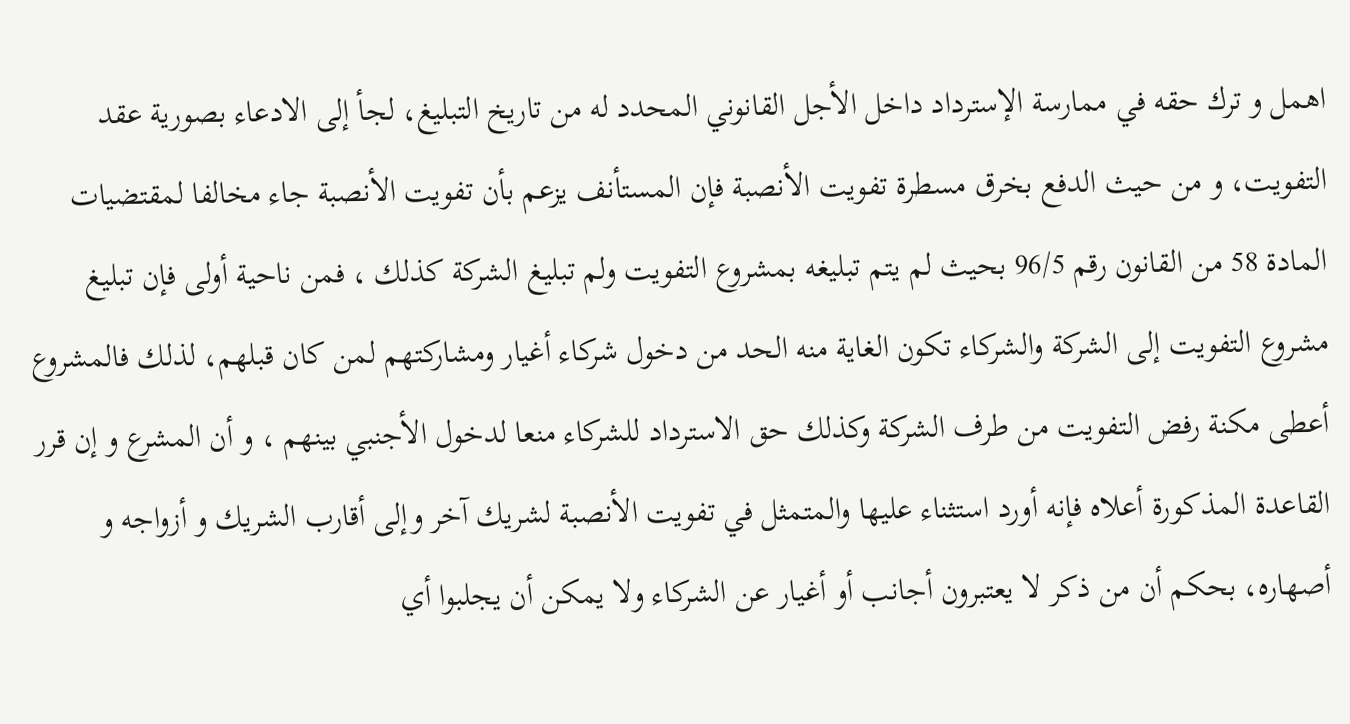اهمل و ترك حقه في ممارسة الإسترداد داخل الأجل القانوني المحدد له من تاريخ التبليغ، لجأ إلى الادعاء بصورية عقد التفويت، و من حيث الدفع بخرق مسطرة تفويت الأنصبة فإن المستأنف يزعم بأن تفويت الأنصبة جاء مخالفا لمقتضيات المادة 58 من القانون رقم 96/5 بحيث لم يتم تبليغه بمشروع التفويت ولم تبليغ الشركة كذلك ، فمن ناحية أولى فإن تبليغ مشروع التفويت إلى الشركة والشركاء تكون الغاية منه الحد من دخول شركاء أغيار ومشاركتهم لمن كان قبلهم، لذلك فالمشروع أعطى مكنة رفض التفويت من طرف الشركة وكذلك حق الاسترداد للشركاء منعا لدخول الأجنبي بينهم ، و أن المشرع و إن قرر القاعدة المذكورة أعلاه فإنه أورد استثناء عليها والمتمثل في تفويت الأنصبة لشريك آخر وإلى أقارب الشريك و أزواجه و أصهاره، بحكم أن من ذكر لا يعتبرون أجانب أو أغيار عن الشركاء ولا يمكن أن يجلبوا أي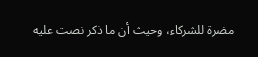مضرة للشركاء، وحيث أن ما ذكر نصت عليه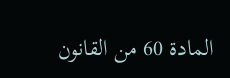المادة 60 من القانون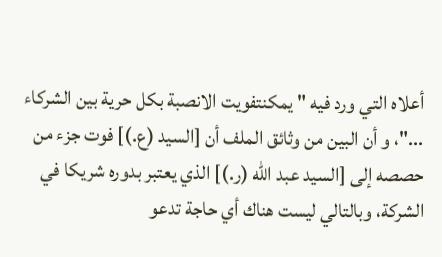أعلاه التي ورد فيه " يمكنتفويت الانصبة بكل حرية بين الشركاء ..."، و أن البين من وثائق الملف أن [السيد (ع.)] فوت جزء من حصصه إلى [السيد عبد الله (ر.)] الذي يعتبر بدوره شريكا في الشركة، وبالتالي ليست هناك أي حاجة تدعو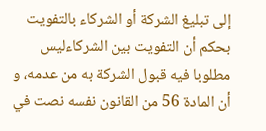إلى تبليغ الشركة أو الشركاء بالتفويت بحكم أن التفويت بين الشركاءليس مطلوبا فيه قبول الشركة به من عدمه، و أن المادة 56 من القانون نفسه نصت في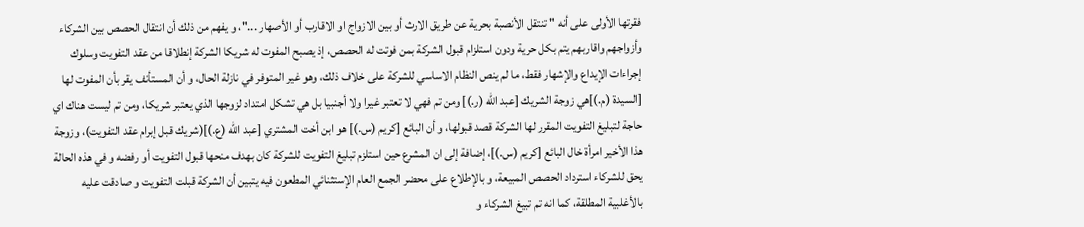فقرتها الأولى على أنه " تنتقل الأنصبة بحرية عن طريق الارث أو بين الازواج او الاقارب أو الأصهار ..."، و يفهم من ذلك أن انتقال الحصص بين الشركاء وأزواجهم واقاربهم يتم بكل حرية ودون استلزام قبول الشركة بمن فوتت له الحصص، إذ يصبح المفوت له شريكا الشركة إنطلاقا من عقد التفويت وسلوك إجراءات الإيداع والإشهار فقط، ما لم ينص النظام الاساسي للشركة على خلاف ذلك، وهو غير المتوفر في نازلة الحال، و أن المستأنف يقر بأن المفوت لها [السيدة (م.)]هي زوجة الشريك [عبد الله (ر.)] ومن تم فهي لا تعتبر غيرا ولا أجنبيا بل هي تشكل امتداد لزوجها الذي يعتبر شريكا، ومن تم ليست هناك اي حاجة لتبليغ التفويت المقرر لها الشركة قصد قبولها، و أن البائع [كريم (س.)] هو ابن أخت المشتري [عبد الله (ع.)](شريك قبل إبرام عقد التفويت)، وزوجة هذا الأخير امرأة خال البائع [كريم (س.)]، إضافة إلى ان المشرع حين استلزم تبليغ التفويت للشركة كان بهدف منحها قبول التفويت أو رفضه و في هذه الحالة يحق للشركاء استرداد الحصص المبيعة، و بالإطلاع على محضر الجمع العام الإستثنائي المطعون فيه يتبين أن الشركة قبلت التفويت و صادقت عليه بالأغلبية المطلقة، كما انه تم تبيغ الشركاء و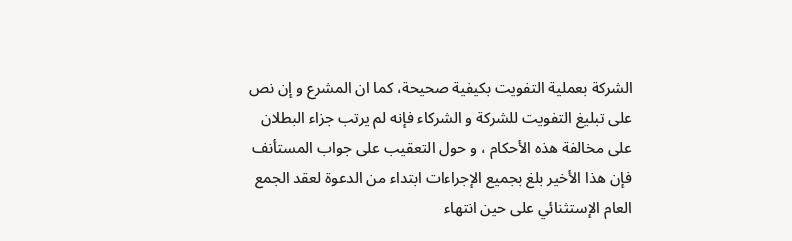الشركة بعملية التفويت بكيفية صحيحة، كما ان المشرع و إن نص على تبليغ التفويت للشركة و الشركاء فإنه لم يرتب جزاء البطلان على مخالفة هذه الأحكام ، و حول التعقيب على جواب المستأنف فإن هذا الأخير بلغ بجميع الإجراءات ابتداء من الدعوة لعقد الجمع العام الإستثنائي على حين انتهاء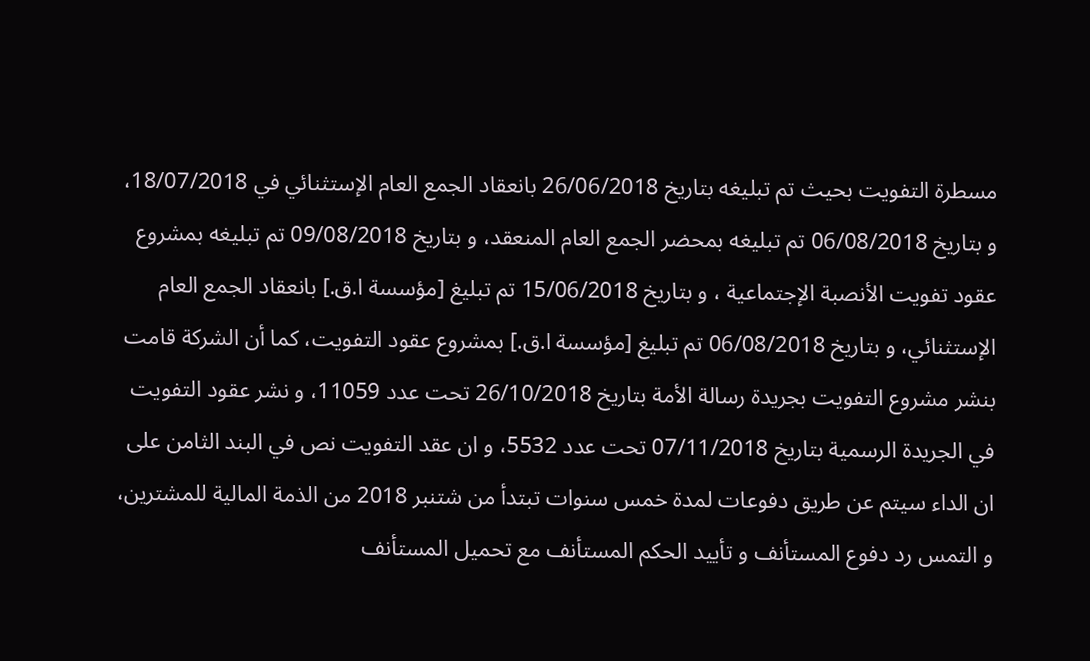مسطرة التفويت بحيث تم تبليغه بتاريخ 26/06/2018 بانعقاد الجمع العام الإستثنائي في 18/07/2018، و بتاريخ 06/08/2018 تم تبليغه بمحضر الجمع العام المنعقد، و بتاريخ 09/08/2018 تم تبليغه بمشروع عقود تفويت الأنصبة الإجتماعية ، و بتاريخ 15/06/2018 تم تبليغ [مؤسسة ا.ق.] بانعقاد الجمع العام الإستثنائي، و بتاريخ 06/08/2018 تم تبليغ [مؤسسة ا.ق.] بمشروع عقود التفويت، كما أن الشركة قامت بنشر مشروع التفويت بجريدة رسالة الأمة بتاريخ 26/10/2018 تحت عدد 11059، و نشر عقود التفويت في الجريدة الرسمية بتاريخ 07/11/2018 تحت عدد 5532، و ان عقد التفويت نص في البند الثامن على ان الداء سيتم عن طريق دفوعات لمدة خمس سنوات تبتدأ من شتنبر 2018 من الذمة المالية للمشترين، و التمس رد دفوع المستأنف و تأييد الحكم المستأنف مع تحميل المستأنف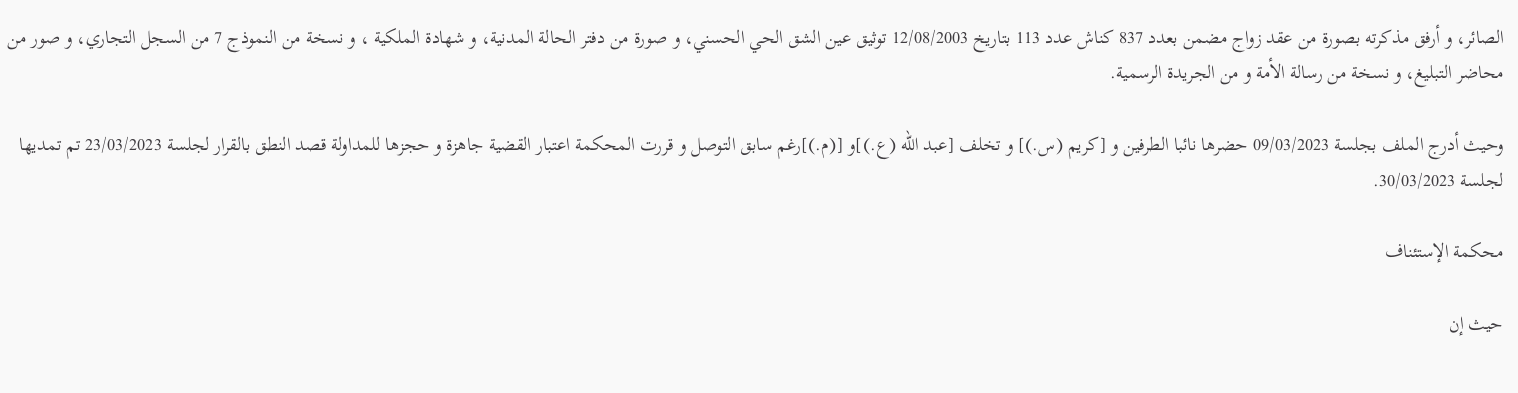الصائر، و أرفق مذكرته بصورة من عقد زواج مضمن بعدد 837 كناش عدد 113 بتاريخ 12/08/2003 توثيق عين الشق الحي الحسني، و صورة من دفتر الحالة المدنية، و شهادة الملكية ، و نسخة من النموذج 7 من السجل التجاري، و صور من محاضر التبليغ، و نسخة من رسالة الأمة و من الجريدة الرسمية.

وحيث أدرج الملف بجلسة 09/03/2023 حضرها نائبا الطرفين و [كريم (س.)] و تخلف [عبد الله (ع.)]و [(م.)]رغم سابق التوصل و قررت المحكمة اعتبار القضية جاهزة و حجزها للمداولة قصد النطق بالقرار لجلسة 23/03/2023 تم تمديها لجلسة 30/03/2023.

محكمة الإستئناف

حيث إن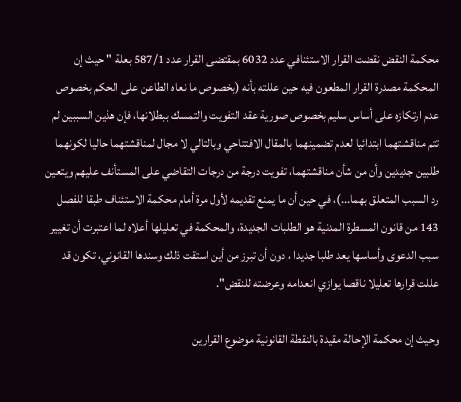محكمة النقض نقضت القرار الاستئنافي عدد 6032 بمقتضى القرار عدد 587/1 بعلة " حيث إن المحكمة مصدرة القرار المطعون فيه حين عللته بأنه (بخصوص ما نعاه الطاعن على الحكم بخصوص عدم ارتكازه على أساس سليم بخصوص صورية عقد التفويت والتمسك ببطلانها، فإن هذين السببين لم تتم مناقشتهما ابتدائيا لعدم تضمينهما بالمقال الافتتاحي وبالتالي لا مجال لمناقشتهما حاليا لكونهما طلبين جديدين وأن من شأن مناقشتهما، تفويت درجة من درجات التقاضي على المستأنف عليهم ويتعين رد السبب المتعلق بهما...)، في حين أن ما يمنع تقديمه لأول مرة أمام محكمة الاستئناف طبقا للفصل 143 من قانون المسطرة المدنية هو الطلبات الجديدة، والمحكمة في تعليلها أعلاه لما اعتبرت أن تغيير سبب الدعوى وأساسها يعد طلبا جديدا ، دون أن تبرز من أين استقت ذلك وسندها القانوني، تكون قد عللت قرارها تعليلا ناقصا يوازي انعدامه وعرضته للنقض".

وحيث إن محكمة الإحالة مقيدة بالنقطة القانونية موضوع القرارين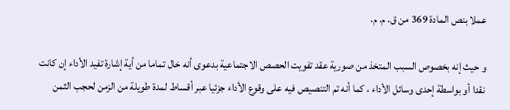عملا بنص المادة 369 من ق. م. م.

و حيث إنه بخصوص السبب المتخذ من صورية عقد تفويت الحصص الاجتماعية بدعوى أنه خال تماما من أية إشارة تفيد الأداء إن كانت نقدا أو بواسطة إحدى وسائل الأداء ، كما أنه تم التنصيص فيه على وقوع الأداء جزئيا عبر أقساط لمدة طويلة من الزمن لحجب الثمن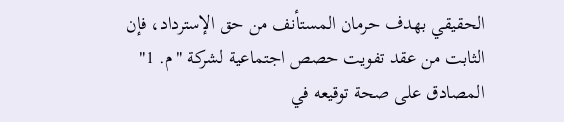الحقيقي بهدف حرمان المستأنف من حق الإسترداد، فإن الثابت من عقد تفويت حصص اجتماعية لشركة "م. 1" المصادق على صحة توقيعه في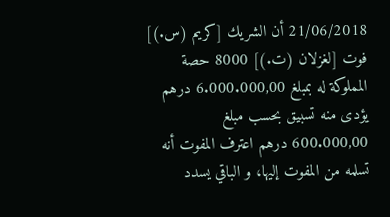21/06/2018 أن الشريك [كريم (س.)] فوت [لغزلان (ت.)] 8000 حصة المملوكة له بمبلغ 6.000.000,00 درهم يؤدى منه تسبيق بحسب مبلغ 600.000,00 درهم اعترف المفوت أنه تسلمه من المفوت إليها، و الباقي يسدد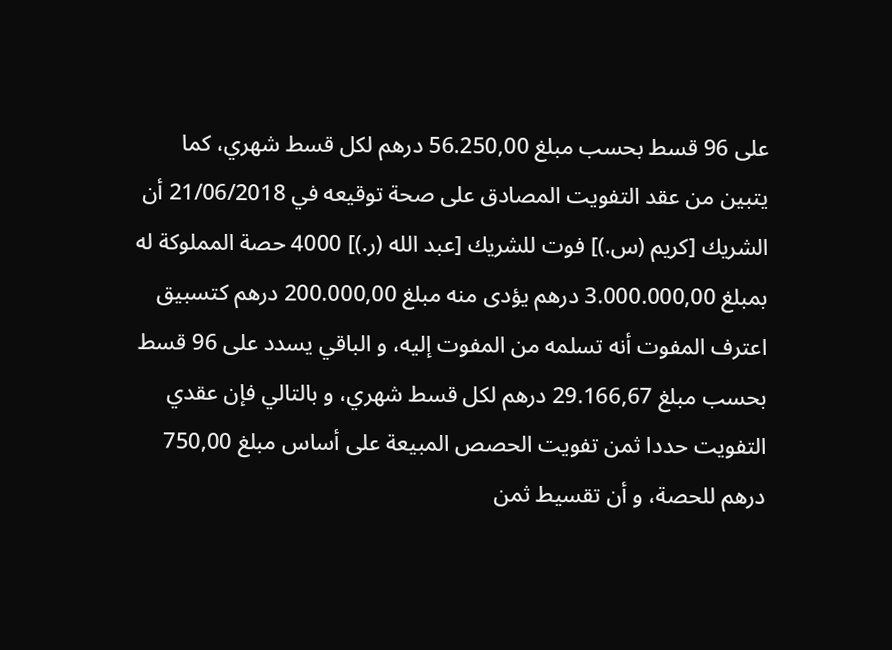على 96 قسط بحسب مبلغ 56.250,00 درهم لكل قسط شهري، كما يتبين من عقد التفويت المصادق على صحة توقيعه في 21/06/2018 أن الشريك [كريم (س.)] فوت للشريك [عبد الله (ر.)] 4000 حصة المملوكة له بمبلغ 3.000.000,00 درهم يؤدى منه مبلغ 200.000,00 درهم كتسبيق اعترف المفوت أنه تسلمه من المفوت إليه، و الباقي يسدد على 96 قسط بحسب مبلغ 29.166,67 درهم لكل قسط شهري، و بالتالي فإن عقدي التفويت حددا ثمن تفويت الحصص المبيعة على أساس مبلغ 750,00 درهم للحصة، و أن تقسيط ثمن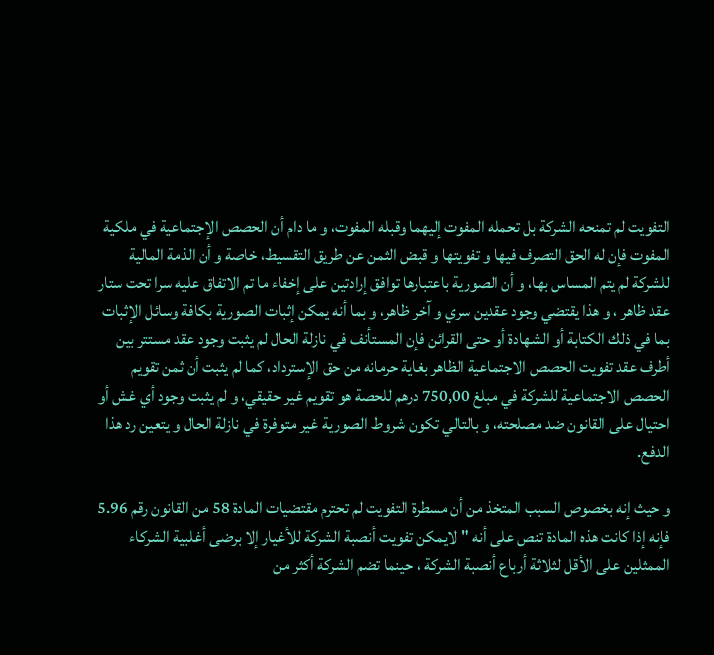التفويت لم تمنحه الشركة بل تحمله المفوت إليهما وقبله المفوت، و ما دام أن الحصص الإجتماعية في ملكية المفوت فإن له الحق التصرف فيها و تفويتها و قبض الثمن عن طريق التقسيط، خاصة و أن الذمة المالية للشركة لم يتم المساس بها، و أن الصورية باعتبارها توافق إرادتين على إخفاء ما تم الاتفاق عليه سرا تحت ستار عقد ظاهر ، و هذا يقتضي وجود عقدين سري و آخر ظاهر، و بما أنه يمكن إثبات الصورية بكافة وسائل الإثبات بما في ذلك الكتابة أو الشهادة أو حتى القرائن فإن المستأنف في نازلة الحال لم يثبت وجود عقد مستتر بين أطرف عقد تفويت الحصص الاجتماعية الظاهر بغاية حرمانه من حق الإسترداد، كما لم يثبت أن ثمن تقويم الحصص الاجتماعية للشركة في مبلغ 750,00 درهم للحصة هو تقويم غير حقيقي، و لم يثبت وجود أي غش أو احتيال على القانون ضد مصلحته، و بالتالي تكون شروط الصورية غير متوفرة في نازلة الحال و يتعين رد هذا الدفع.

و حيث إنه بخصوص السبب المتخذ من أن مسطرة التفويت لم تحترم مقتضيات المادة 58 من القانون رقم 5.96 فإنه إذا كانت هذه المادة تنص على أنه " لايمكن تفويت أنصبة الشركة للأغيار إلا برضى أغلبية الشركاء الممثلين على الأقل لثلاثة أرباع أنصبة الشركة ، حينما تضم الشركة أكثر من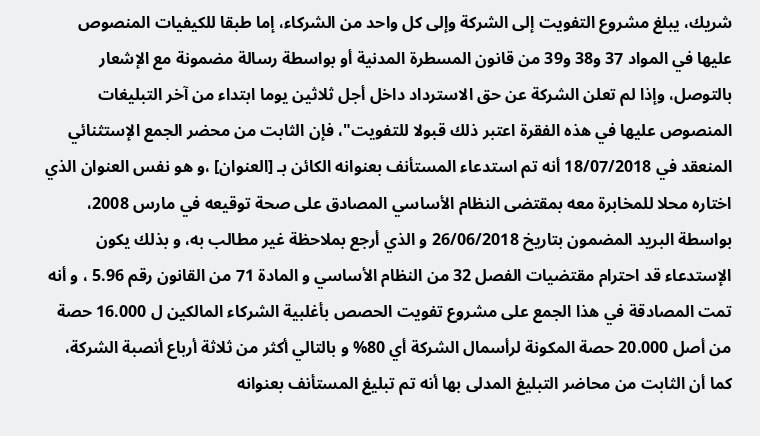شريك، يبلغ مشروع التفويت إلى الشركة وإلى كل واحد من الشركاء، إما طبقا للكيفيات المنصوص عليها في المواد 37 و38 و39 من قانون المسطرة المدنية أو بواسطة رسالة مضمونة مع الإشعار بالتوصل، وإذا لم تعلن الشركة عن حق الاسترداد داخل أجل ثلاثين يوما ابتداء من آخر التبليغات المنصوص عليها في هذه الفقرة اعتبر ذلك قبولا للتفويت"، فإن الثابت من محضر الجمع الإستثنائي المنعقد في 18/07/2018 أنه تم استدعاء المستأنف بعنوانه الكائن بـ [العنوان] ،و هو نفس العنوان الذي اختاره محلا للمخابرة معه بمقتضى النظام الأساسي المصادق على صحة توقيعه في مارس 2008، بواسطة البريد المضمون بتاريخ 26/06/2018 و الذي أرجع بملاحظة غير مطالب به، و بذلك يكون الإستدعاء قد احترام مقتضيات الفصل 32 من النظام الأساسي و المادة 71 من القانون رقم 5.96 ، و أنه تمت المصادقة في هذا الجمع على مشروع تفويت الحصص بأغلبية الشركاء المالكين ل 16.000 حصة من أصل 20.000 حصة المكونة لرأسمال الشركة أي 80% و بالتالي أكثر من ثلاثة أرباع أنصبة الشركة، كما أن الثابت من محاضر التبليغ المدلى بها أنه تم تبليغ المستأنف بعنوانه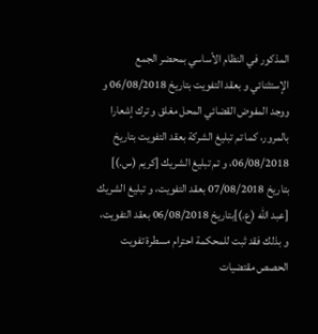المذكور في النظام الأساسي بمحضر الجمع الإستثنائي و بعقد التفويت بتاريخ 06/08/2018 و ووجد المفوض القضائي المحل مغلق و ترك إشعارا بالمرور، كما تم تبليغ الشركة بعقد التفويت بتاريخ 06/08/2018، و تم تبليغ الشريك [كريم (س.)] بتاريخ 07/08/2018 بعقد التفويت، و تبليغ الشريك [عبد الله (ع.)]بتاريخ 06/08/2018 بعقد التفويت، و بذلك فقد ثبت للمحكمة احترام مسطرة تفويت الحصص مقتضيات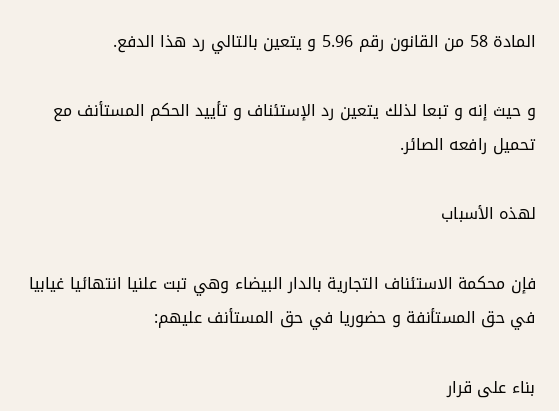المادة 58 من القانون رقم 5.96 و يتعين بالتالي رد هذا الدفع.

و حيث إنه و تبعا لذلك يتعين رد الإستئناف و تأييد الحكم المستأنف مع تحميل رافعه الصائر.

لهذه الأسباب

فإن محكمة الاستئناف التجارية بالدار البيضاء وهي تبت علنيا انتهائيا غيابيا في حق المستأنفة و حضوريا في حق المستأنف عليهم:

بناء على قرار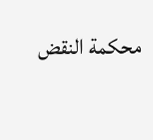محكمة النقض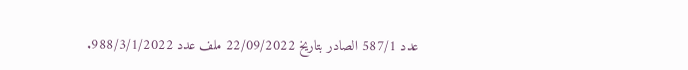عدد 587/1 الصادر بتاريخ 22/09/2022 ملف عدد 988/3/1/2022.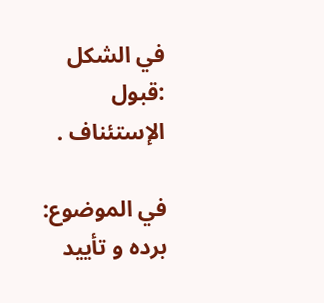في الشكل :قبول الإستئناف .

في الموضوع: برده و تأييد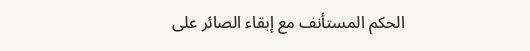الحكم المستأنف مع إبقاء الصائر على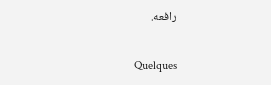رافعه.

Quelques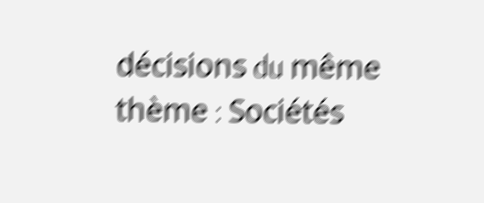décisions du même thème : Sociétés